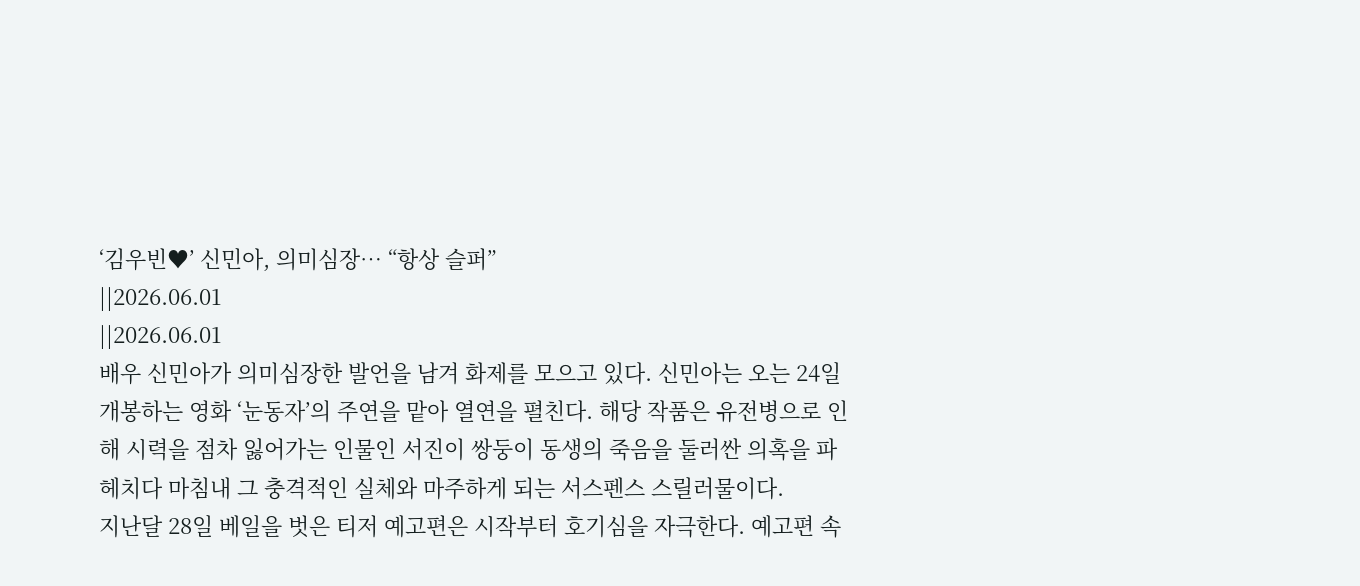‘김우빈♥’ 신민아, 의미심장… “항상 슬퍼”
||2026.06.01
||2026.06.01
배우 신민아가 의미심장한 발언을 남겨 화제를 모으고 있다. 신민아는 오는 24일 개봉하는 영화 ‘눈동자’의 주연을 맡아 열연을 펼친다. 해당 작품은 유전병으로 인해 시력을 점차 잃어가는 인물인 서진이 쌍둥이 동생의 죽음을 둘러싼 의혹을 파헤치다 마침내 그 충격적인 실체와 마주하게 되는 서스펜스 스릴러물이다.
지난달 28일 베일을 벗은 티저 예고편은 시작부터 호기심을 자극한다. 예고편 속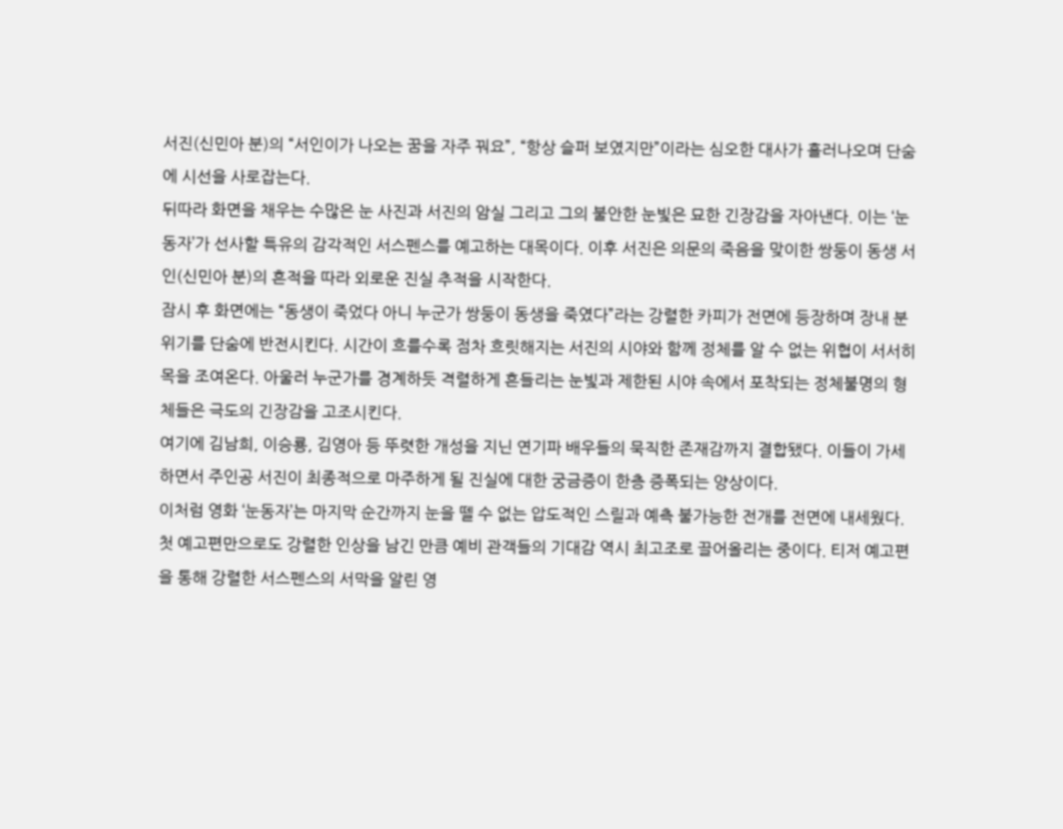서진(신민아 분)의 “서인이가 나오는 꿈을 자주 꿔요”, “항상 슬퍼 보였지만”이라는 심오한 대사가 흘러나오며 단숨에 시선을 사로잡는다.
뒤따라 화면을 채우는 수많은 눈 사진과 서진의 암실 그리고 그의 불안한 눈빛은 묘한 긴장감을 자아낸다. 이는 ‘눈동자’가 선사할 특유의 감각적인 서스펜스를 예고하는 대목이다. 이후 서진은 의문의 죽음을 맞이한 쌍둥이 동생 서인(신민아 분)의 흔적을 따라 외로운 진실 추적을 시작한다.
잠시 후 화면에는 “동생이 죽었다 아니 누군가 쌍둥이 동생을 죽였다”라는 강렬한 카피가 전면에 등장하며 장내 분위기를 단숨에 반전시킨다. 시간이 흐를수록 점차 흐릿해지는 서진의 시야와 함께 정체를 알 수 없는 위협이 서서히 목을 조여온다. 아울러 누군가를 경계하듯 격렬하게 흔들리는 눈빛과 제한된 시야 속에서 포착되는 정체불명의 형체들은 극도의 긴장감을 고조시킨다.
여기에 김남희, 이승룡, 김영아 등 뚜렷한 개성을 지닌 연기파 배우들의 묵직한 존재감까지 결합됐다. 이들이 가세하면서 주인공 서진이 최종적으로 마주하게 될 진실에 대한 궁금증이 한층 증폭되는 양상이다.
이처럼 영화 ‘눈동자’는 마지막 순간까지 눈을 뗄 수 없는 압도적인 스릴과 예측 불가능한 전개를 전면에 내세웠다. 첫 예고편만으로도 강렬한 인상을 남긴 만큼 예비 관객들의 기대감 역시 최고조로 끌어올리는 중이다. 티저 예고편을 통해 강렬한 서스펜스의 서막을 알린 영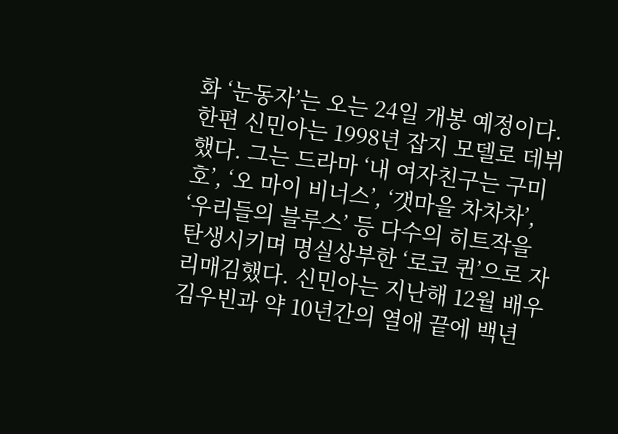화 ‘눈동자’는 오는 24일 개봉 예정이다.
한편 신민아는 1998년 잡지 모델로 데뷔했다. 그는 드라마 ‘내 여자친구는 구미호’, ‘오 마이 비너스’, ‘갯마을 차차차’, ‘우리들의 블루스’ 등 다수의 히트작을 탄생시키며 명실상부한 ‘로코 퀸’으로 자리매김했다. 신민아는 지난해 12월 배우 김우빈과 약 10년간의 열애 끝에 백년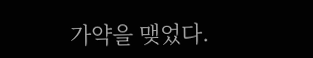가약을 맺었다.